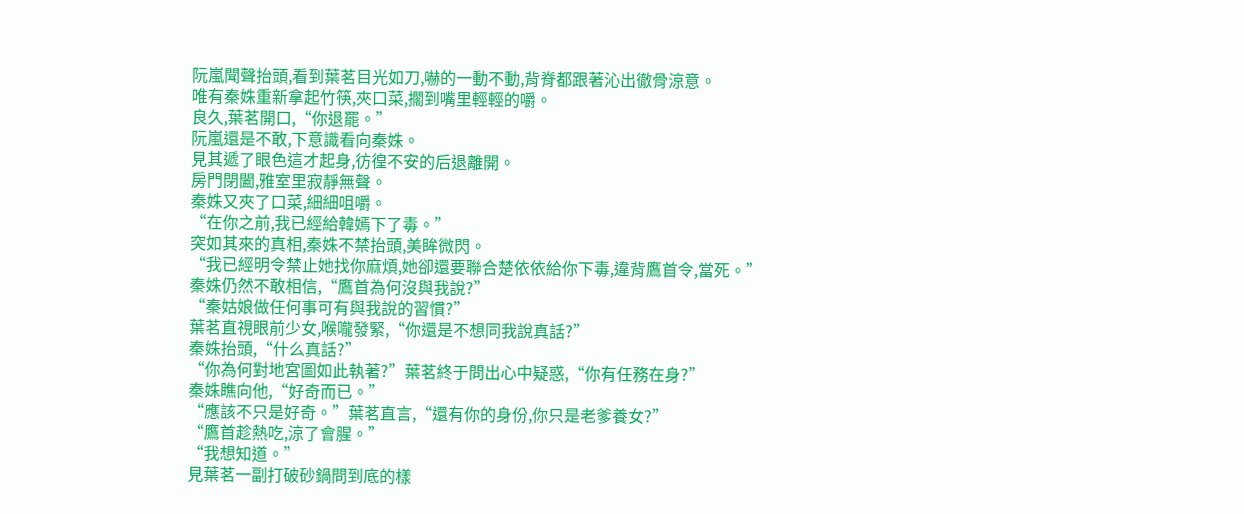阮嵐聞聲抬頭,看到葉茗目光如刀,嚇的一動不動,背脊都跟著沁出徹骨涼意。
唯有秦姝重新拿起竹筷,夾口菜,擱到嘴里輕輕的嚼。
良久,葉茗開口,“你退罷。”
阮嵐還是不敢,下意識看向秦姝。
見其遞了眼色這才起身,彷徨不安的后退離開。
房門閉闔,雅室里寂靜無聲。
秦姝又夾了口菜,細細咀嚼。
“在你之前,我已經給韓嫣下了毒。”
突如其來的真相,秦姝不禁抬頭,美眸微閃。
“我已經明令禁止她找你麻煩,她卻還要聯合楚依依給你下毒,違背鷹首令,當死。”
秦姝仍然不敢相信,“鷹首為何沒與我說?”
“秦姑娘做任何事可有與我說的習慣?”
葉茗直視眼前少女,喉嚨發緊,“你還是不想同我說真話?”
秦姝抬頭,“什么真話?”
“你為何對地宮圖如此執著?”葉茗終于問出心中疑惑,“你有任務在身?”
秦姝瞧向他,“好奇而已。”
“應該不只是好奇。”葉茗直言,“還有你的身份,你只是老爹養女?”
“鷹首趁熱吃,涼了會腥。”
“我想知道。”
見葉茗一副打破砂鍋問到底的樣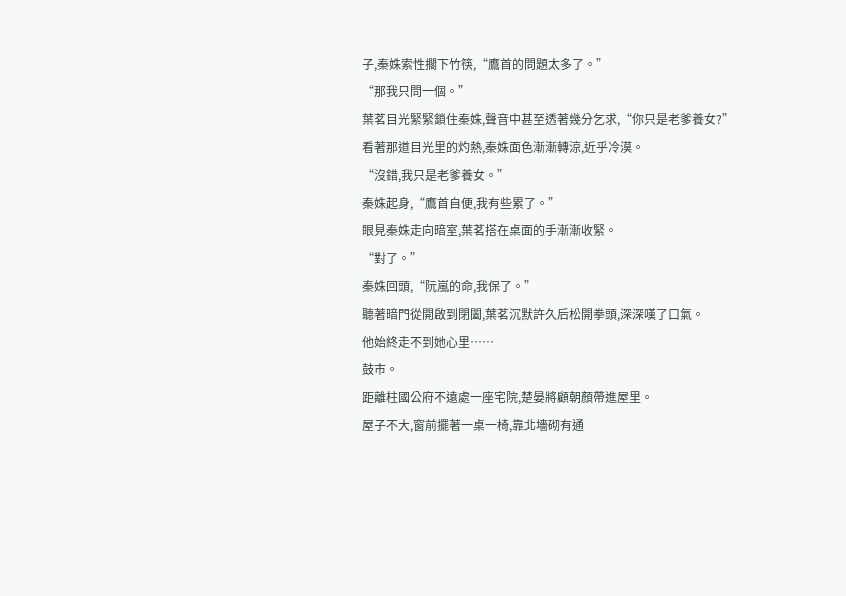子,秦姝索性擱下竹筷,“鷹首的問題太多了。”
“那我只問一個。”
葉茗目光緊緊鎖住秦姝,聲音中甚至透著幾分乞求,“你只是老爹養女?”
看著那道目光里的灼熱,秦姝面色漸漸轉涼,近乎冷漠。
“沒錯,我只是老爹養女。”
秦姝起身,“鷹首自便,我有些累了。”
眼見秦姝走向暗室,葉茗搭在桌面的手漸漸收緊。
“對了。”
秦姝回頭,“阮嵐的命,我保了。”
聽著暗門從開啟到閉闔,葉茗沉默許久后松開拳頭,深深嘆了口氣。
他始終走不到她心里……
鼓市。
距離柱國公府不遠處一座宅院,楚晏將顧朝顏帶進屋里。
屋子不大,窗前擺著一桌一椅,靠北墻砌有通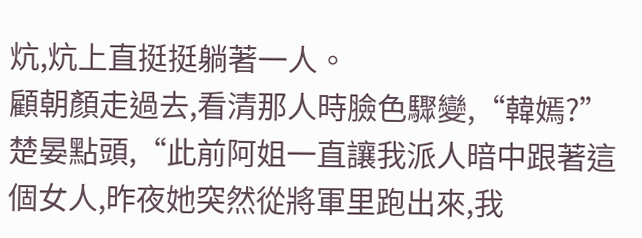炕,炕上直挺挺躺著一人。
顧朝顏走過去,看清那人時臉色驟變,“韓嫣?”
楚晏點頭,“此前阿姐一直讓我派人暗中跟著這個女人,昨夜她突然從將軍里跑出來,我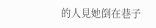的人見她倒在巷子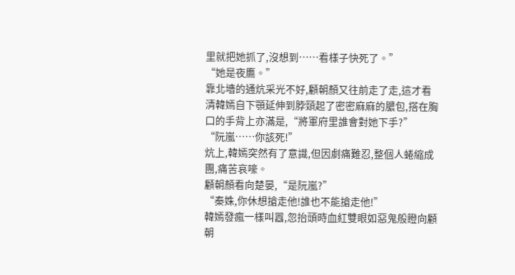里就把她抓了,沒想到……看樣子快死了。”
“她是夜鷹。”
靠北墻的通炕采光不好,顧朝顏又往前走了走,這才看清韓嫣自下顎延伸到脖頸起了密密麻麻的膿包,搭在胸口的手背上亦滿是,“將軍府里誰會對她下手?”
“阮嵐……你該死!”
炕上,韓嫣突然有了意識,但因劇痛難忍,整個人蜷縮成團,痛苦哀嚎。
顧朝顏看向楚晏,“是阮嵐?”
“秦姝,你休想搶走他!誰也不能搶走他!”
韓嫣發瘋一樣叫囂,忽抬頭時血紅雙眼如惡鬼般瞪向顧朝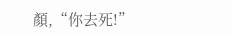顏,“你去死!”